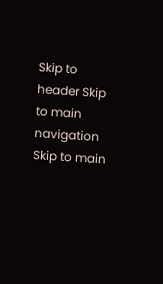Skip to header Skip to main navigation Skip to main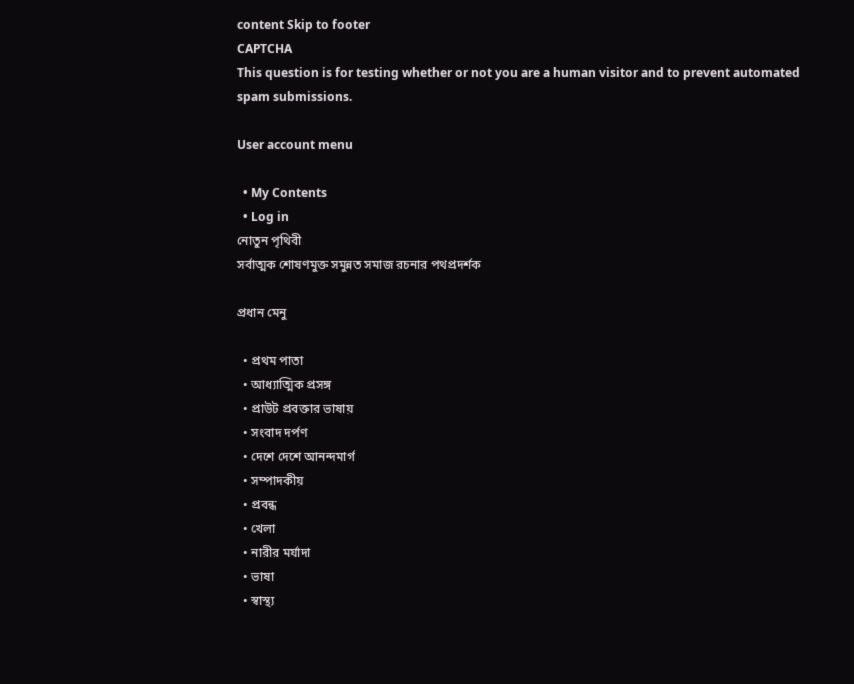content Skip to footer
CAPTCHA
This question is for testing whether or not you are a human visitor and to prevent automated spam submissions.

User account menu

  • My Contents
  • Log in
নোতুন পৃথিবী
সর্বাত্মক শোষণমুক্ত সমুন্নত সমাজ রচনার পথপ্রদর্শক

প্রধান মেনু

  • প্রথম পাতা
  • আধ্যাত্মিক প্রসঙ্গ
  • প্রাউট প্রবক্তার ভাষায়
  • সংবাদ দর্পণ
  • দেশে দেশে আনন্দমার্গ
  • সম্পাদকীয়
  • প্রবন্ধ
  • খেলা
  • নারীর মর্যাদা
  • ভাষা
  • স্বাস্থ্য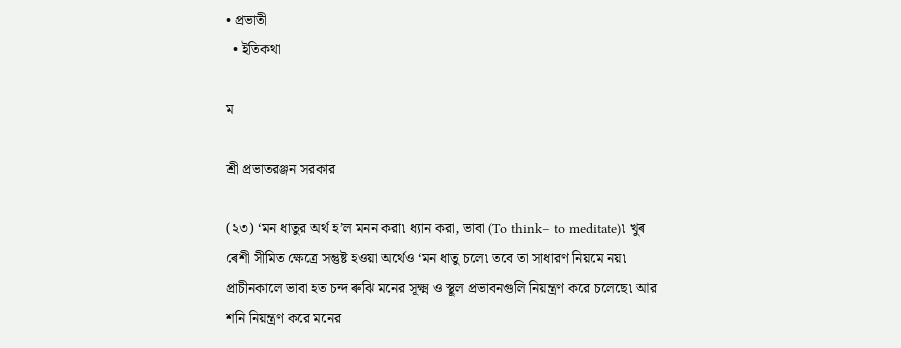• প্রভাতী
  • ইতিকথা

ম

শ্রী প্রভাতরঞ্জন সরকার

(২৩) ‘মন ধাতুর অর্থ হ’ল মনন করা৷ ধ্যান করা, ভাবা (To think– to meditate)৷ খুৰ ৰেশী সীমিত ক্ষেত্রে সন্তুষ্ট হওয়া অর্থেও ‘মন ধাতু চলে৷ তবে তা সাধারণ নিয়মে নয়৷ প্রাচীনকালে ভাবা হত চন্দ ৰুঝি মনের সূক্ষ্ম ও স্থূল প্রভাবনগুলি নিয়ন্ত্রণ করে চলেছে৷ আর শনি নিয়ন্ত্রণ করে মনের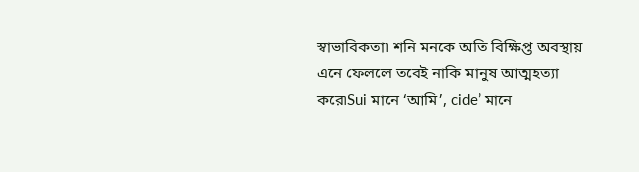স্বাভাবিকতা৷ শনি মনকে অতি বিক্ষিপ্ত অবস্থায় এনে ফেললে তবেই নাকি মানুষ আত্মহত্যা করে৷Sui মানে ‘আমি’, cide’ মানে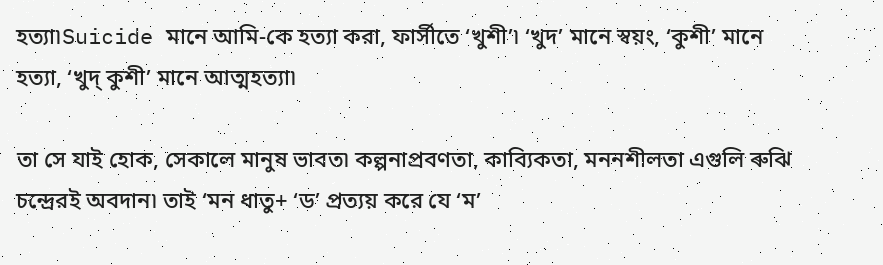হত্যা৷Suicide মানে আমি-কে হত্যা করা, ফার্সীতে ‘খুশী’৷ ‘খুদ’ মানে স্বয়ং, ‘কুশী’ মানে হত্যা, ‘খুদ্‌ কুশী’ মানে আত্মহত্যা৷

তা সে যাই হোক, সেকালে মানুষ ভাবত৷ কল্পনাপ্রবণতা, কাব্যিকতা, মননশীলতা এগুলি ৰুঝি চন্দ্রেরই অবদান৷ তাই ‘মন ধাতু+ ‘ড’ প্রত্যয় করে যে ‘ম’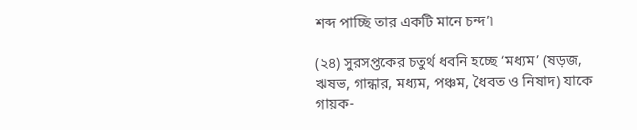শব্দ পাচ্ছি তার একটি মানে চন্দ’৷

(২৪) সুরসপ্তকের চতুর্থ ধবনি হচ্ছে ‘মধ্যম’ (ষড়জ, ঋষভ, গান্ধার, মধ্যম, পঞ্চম, ধৈবত ও নিষাদ) যাকে গায়ক-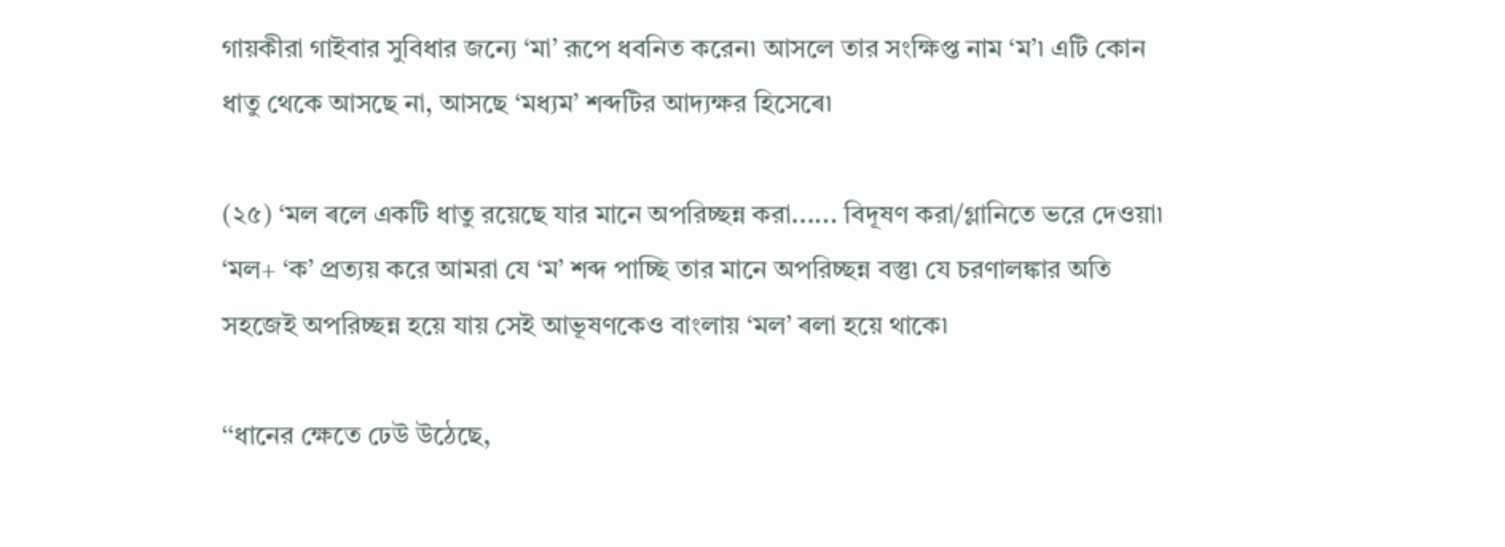গায়কীরা গাইবার সুবিধার জন্যে ‘মা’ রূপে ধবনিত করেন৷ আসলে তার সংক্ষিপ্ত নাম ‘ম’৷ এটি কোন ধাতু থেকে আসছে না, আসছে ‘মধ্যম’ শব্দটির আদ্যক্ষর হিসেৰে৷

(২৫) ‘মল ৰলে একটি ধাতু রয়েছে যার মানে অপরিচ্ছন্ন করা...... বিদূষণ করা/গ্লানিতে ভরে দেওয়া৷ ‘মল+ ‘ক’ প্রত্যয় করে আমরা যে ‘ম’ শব্দ পাচ্ছি তার মানে অপরিচ্ছন্ন বস্তু৷ যে চরণালঙ্কার অতি সহজেই অপরিচ্ছন্ন হয়ে যায় সেই আভূষণকেও বাংলায় ‘মল’ ৰলা হয়ে থাকে৷

‘‘ধানের ক্ষেতে ঢেউ উঠেছে,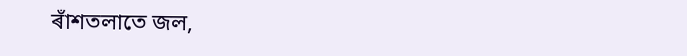ৰাঁশতলাতে জল,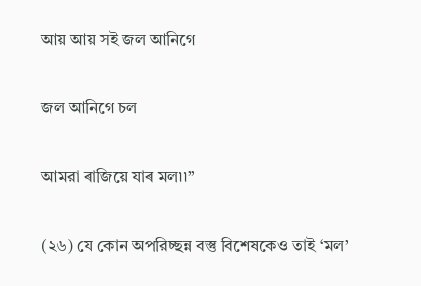আয় আয় সই জল আনিগে

জল আনিগে চল

আমরা ৰাজিয়ে যাৰ মল৷৷’’

(২৬) যে কোন অপরিচ্ছন্ন বস্তু বিশেষকেও তাই ‘মল’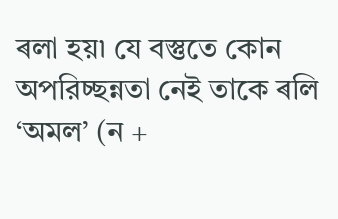ৰলা হয়৷ যে বস্তুতে কোন অপরিচ্ছন্নতা নেই তাকে ৰলি ‘অমল’ (ন +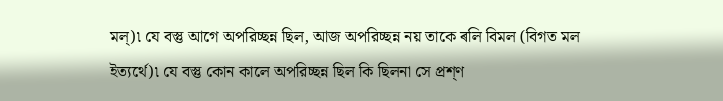মল্‌)৷ যে বস্তু আগে অপরিচ্ছন্ন ছিল, আজ অপরিচ্ছন্ন নয় তাকে ৰলি বিমল (বিগত মল ইত্যর্থে)৷ যে বস্তু কোন কালে অপরিচ্ছন্ন ছিল কি ছিলনা সে প্রশ্ণ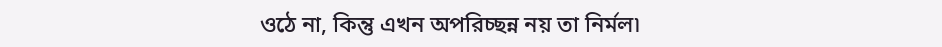ওঠে না, কিন্তু এখন অপরিচ্ছন্ন নয় তা নির্মল৷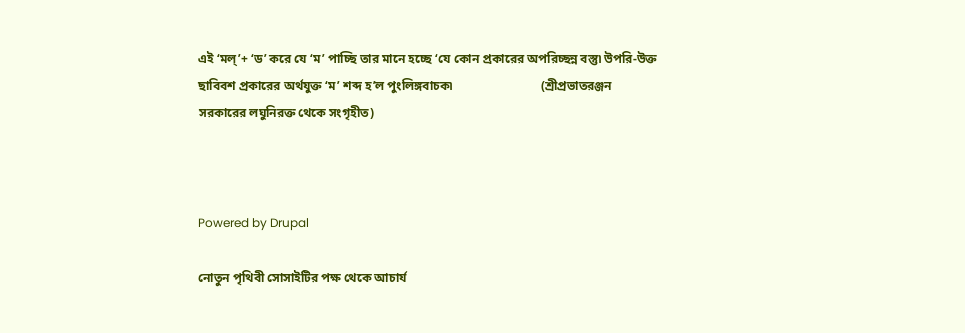এই ‘মল্‌’+ ‘ড’ করে যে ‘ম’ পাচ্ছি তার মানে হচ্ছে ‘যে কোন প্রকারের অপরিচ্ছন্ন বস্তু৷ উপরি-উক্ত ছাবিবশ প্রকারের অর্থযুক্ত ‘ম’ শব্দ হ’ল পুংলিঙ্গবাচক৷                            (শ্রীপ্রভাতরঞ্জন সরকারের লঘুনিরক্ত থেকে সংগৃহীত)



Powered by Drupal

নোতুন পৃথিবী সোসাইটির পক্ষ থেকে আচার্য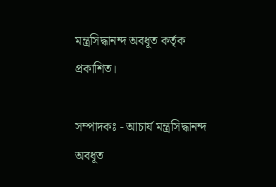মন্ত্রসিদ্ধানন্দ অবধূত কর্তৃক প্রকাশিত।

সম্পাদকঃ - আচার্য মন্ত্রসিদ্ধানন্দ অবধূত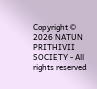Copyright © 2026 NATUN PRITHIVII SOCIETY - All rights reserved